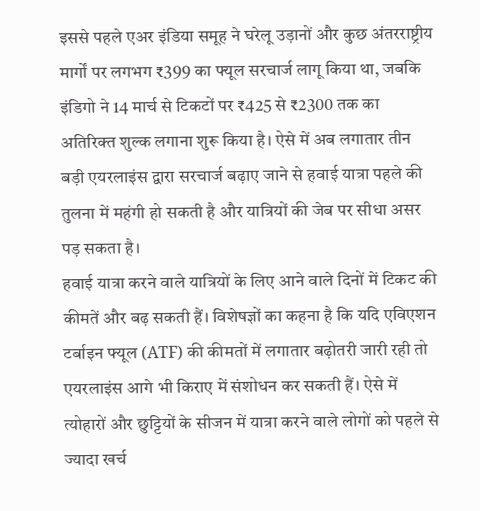इससे पहले एअर इंडिया समूह ने घरेलू उड़ानों और कुछ अंतरराष्ट्रीय मार्गों पर लगभग ₹399 का फ्यूल सरचार्ज लागू किया था, जबकि इंडिगो ने 14 मार्च से टिकटों पर ₹425 से ₹2300 तक का अतिरिक्त शुल्क लगाना शुरू किया है। ऐसे में अब लगातार तीन बड़ी एयरलाइंस द्वारा सरचार्ज बढ़ाए जाने से हवाई यात्रा पहले की तुलना में महंगी हो सकती है और यात्रियों की जेब पर सीधा असर पड़ सकता है।
हवाई यात्रा करने वाले यात्रियों के लिए आने वाले दिनों में टिकट की कीमतें और बढ़ सकती हैं। विशेषज्ञों का कहना है कि यदि एविएशन टर्बाइन फ्यूल (ATF) की कीमतों में लगातार बढ़ोतरी जारी रही तो एयरलाइंस आगे भी किराए में संशोधन कर सकती हैं। ऐसे में त्योहारों और छुट्टियों के सीजन में यात्रा करने वाले लोगों को पहले से ज्यादा खर्च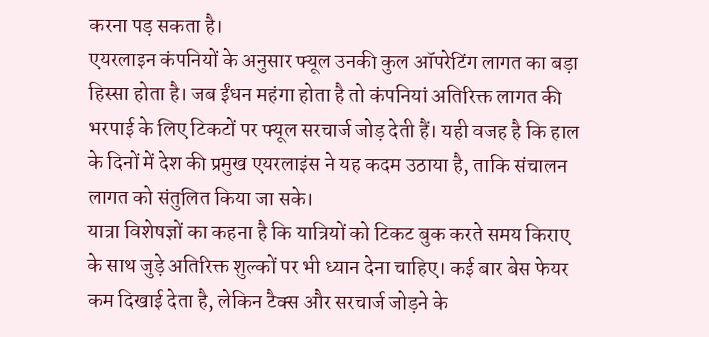करना पड़ सकता है।
एयरलाइन कंपनियों के अनुसार फ्यूल उनकी कुल ऑपरेटिंग लागत का बड़ा हिस्सा होता है। जब ईंधन महंगा होता है तो कंपनियां अतिरिक्त लागत की भरपाई के लिए टिकटों पर फ्यूल सरचार्ज जोड़ देती हैं। यही वजह है कि हाल के दिनों में देश की प्रमुख एयरलाइंस ने यह कदम उठाया है, ताकि संचालन लागत को संतुलित किया जा सके।
यात्रा विशेषज्ञों का कहना है कि यात्रियों को टिकट बुक करते समय किराए के साथ जुड़े अतिरिक्त शुल्कों पर भी ध्यान देना चाहिए। कई बार बेस फेयर कम दिखाई देता है, लेकिन टैक्स और सरचार्ज जोड़ने के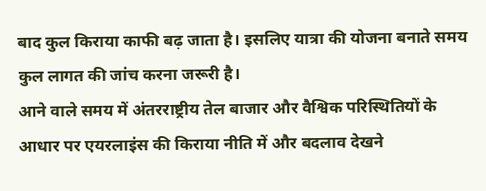बाद कुल किराया काफी बढ़ जाता है। इसलिए यात्रा की योजना बनाते समय कुल लागत की जांच करना जरूरी है।
आने वाले समय में अंतरराष्ट्रीय तेल बाजार और वैश्विक परिस्थितियों के आधार पर एयरलाइंस की किराया नीति में और बदलाव देखने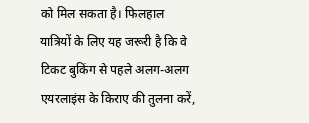को मिल सकता है। फिलहाल यात्रियों के लिए यह जरूरी है कि वे टिकट बुकिंग से पहले अलग-अलग एयरलाइंस के किराए की तुलना करें,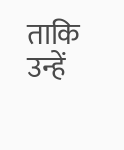ताकि उन्हें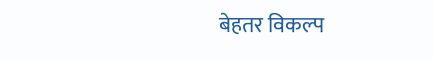बेहतर विकल्प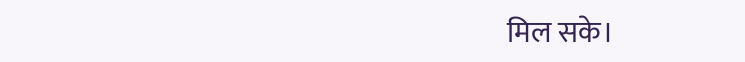मिल सके।